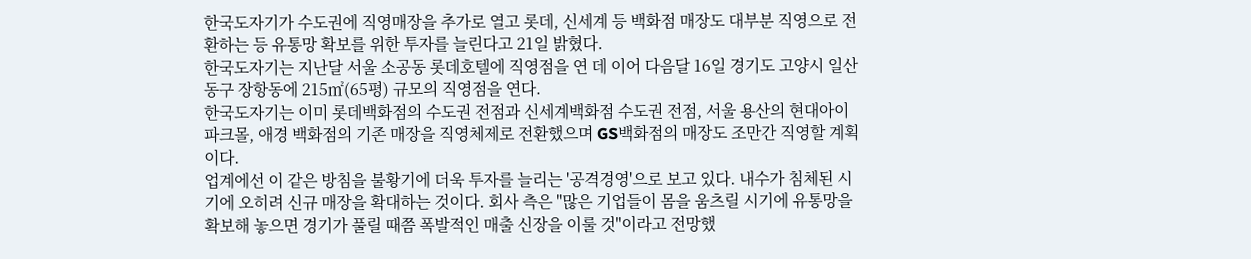한국도자기가 수도권에 직영매장을 추가로 열고 롯데, 신세계 등 백화점 매장도 대부분 직영으로 전환하는 등 유통망 확보를 위한 투자를 늘린다고 21일 밝혔다.
한국도자기는 지난달 서울 소공동 롯데호텔에 직영점을 연 데 이어 다음달 16일 경기도 고양시 일산동구 장항동에 215㎡(65평) 규모의 직영점을 연다.
한국도자기는 이미 롯데백화점의 수도권 전점과 신세계백화점 수도권 전점, 서울 용산의 현대아이파크몰, 애경 백화점의 기존 매장을 직영체제로 전환했으며 GS백화점의 매장도 조만간 직영할 계획이다.
업계에선 이 같은 방침을 불황기에 더욱 투자를 늘리는 '공격경영'으로 보고 있다. 내수가 침체된 시기에 오히려 신규 매장을 확대하는 것이다. 회사 측은 "많은 기업들이 몸을 움츠릴 시기에 유통망을 확보해 놓으면 경기가 풀릴 때쯤 폭발적인 매출 신장을 이룰 것"이라고 전망했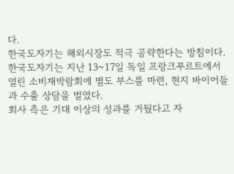다.
한국도자기는 해외시장도 적극 공략한다는 방침이다. 한국도자기는 지난 13~17일 독일 프랑크푸르트에서 열린 소비재박람회에 별도 부스를 마련, 현지 바이어들과 수출 상담을 벌였다.
회사 측은 기대 이상의 성과를 거뒀다고 자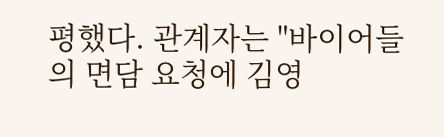평했다. 관계자는 "바이어들의 면담 요청에 김영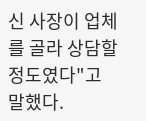신 사장이 업체를 골라 상담할 정도였다"고 말했다.